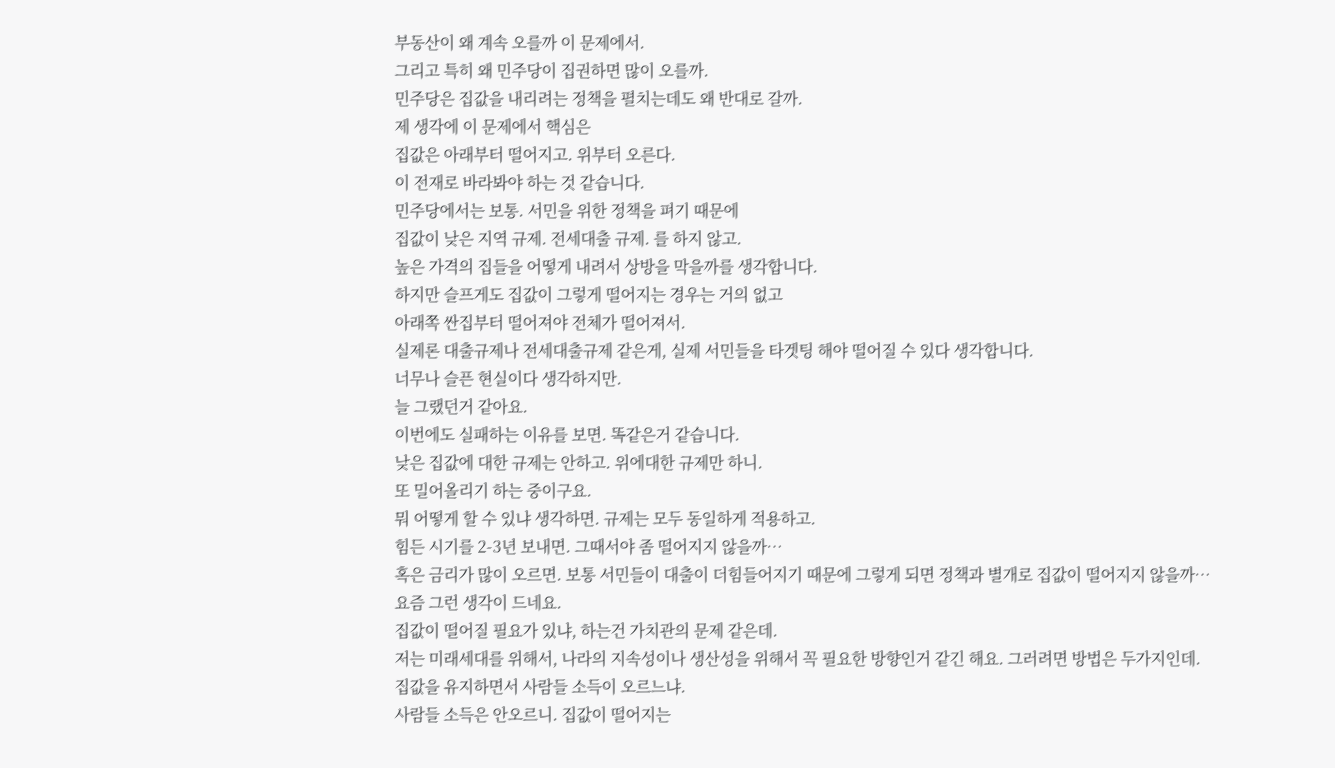부동산이 왜 계속 오를까 이 문제에서.
그리고 특히 왜 민주당이 집권하면 많이 오를까.
민주당은 집값을 내리려는 정책을 펼치는데도 왜 반대로 갈까.
제 생각에 이 문제에서 핵심은
집값은 아래부터 떨어지고. 위부터 오른다.
이 전재로 바라봐야 하는 것 같습니다.
민주당에서는 보통. 서민을 위한 정책을 펴기 때문에
집값이 낮은 지역 규제. 전세대출 규제. 를 하지 않고.
높은 가격의 집들을 어떻게 내려서 상방을 막을까를 생각합니다.
하지만 슬프게도 집값이 그렇게 떨어지는 경우는 거의 없고
아래쪽 싼집부터 떨어져야 전체가 떨어져서.
실제론 대출규제나 전세대출규제 같은게, 실제 서민들을 타겟팅 해야 떨어질 수 있다 생각합니다.
너무나 슬픈 현실이다 생각하지만.
늘 그랬던거 같아요.
이번에도 실패하는 이유를 보면. 똑같은거 같습니다.
낮은 집값에 대한 규제는 안하고. 위에대한 규제만 하니.
또 밀어올리기 하는 중이구요.
뭐 어떻게 할 수 있냐 생각하면. 규제는 모두 동일하게 적용하고.
힘든 시기를 2-3년 보내면. 그때서야 좀 떨어지지 않을까…
혹은 금리가 많이 오르면. 보통 서민들이 대출이 더힘들어지기 때문에 그렇게 되면 정책과 별개로 집값이 떨어지지 않을까…
요즘 그런 생각이 드네요.
집값이 떨어질 필요가 있냐, 하는건 가치관의 문제 같은데.
저는 미래세대를 위해서, 나라의 지속성이나 생산성을 위해서 꼭 필요한 방향인거 같긴 해요. 그러려면 방법은 두가지인데.
집값을 유지하면서 사람들 소득이 오르느냐.
사람들 소득은 안오르니. 집값이 떨어지는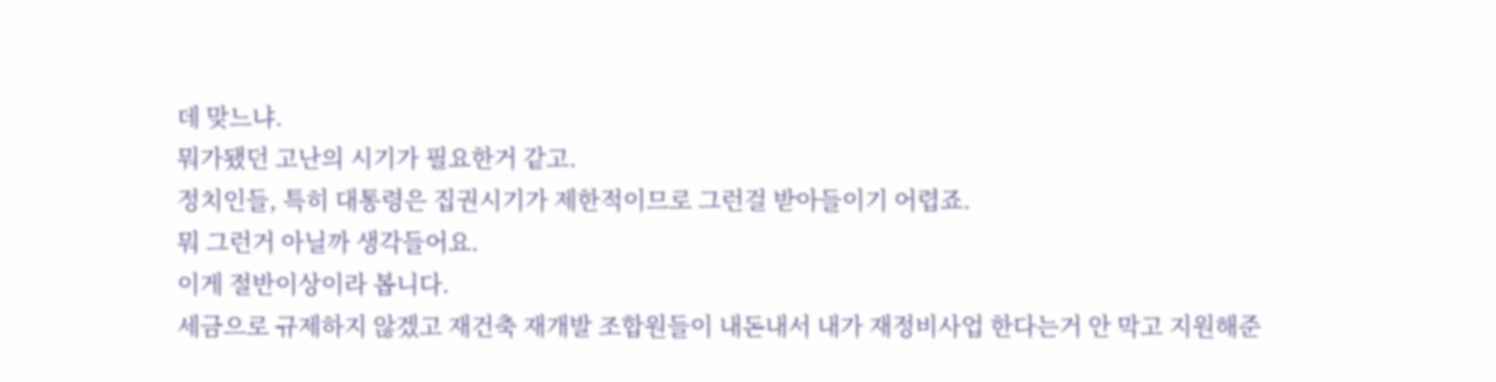데 맞느냐.
뭐가됐던 고난의 시기가 필요한거 같고.
정치인들, 특히 대통령은 집권시기가 제한적이므로 그런걸 받아들이기 어렵죠.
뭐 그런거 아닐까 생각들어요.
이게 절반이상이라 봅니다.
세금으로 규제하지 않겠고 재건축 재개발 조합원들이 내돈내서 내가 재정비사업 한다는거 안 막고 지원해준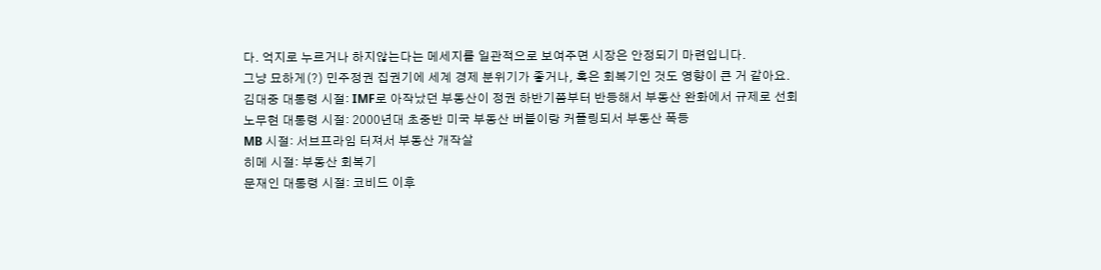다. 억지로 누르거나 하지않는다는 메세지를 일관적으로 보여주면 시장은 안정되기 마련입니다.
그냥 묘하게(?) 민주정권 집권기에 세계 경제 분위기가 좋거나, 혹은 회복기인 것도 영향이 큰 거 같아요.
김대중 대통령 시절: IMF로 아작났던 부동산이 정권 하반기쯤부터 반등해서 부동산 완화에서 규제로 선회
노무현 대통령 시절: 2000년대 초중반 미국 부동산 버블이랑 커플링되서 부동산 폭등
MB 시절: 서브프라임 터져서 부동산 개작살
히메 시절: 부동산 회복기
문재인 대통령 시절: 코비드 이후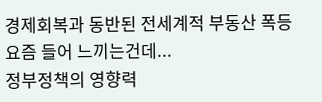경제회복과 동반된 전세계적 부동산 폭등
요즘 들어 느끼는건데...
정부정책의 영향력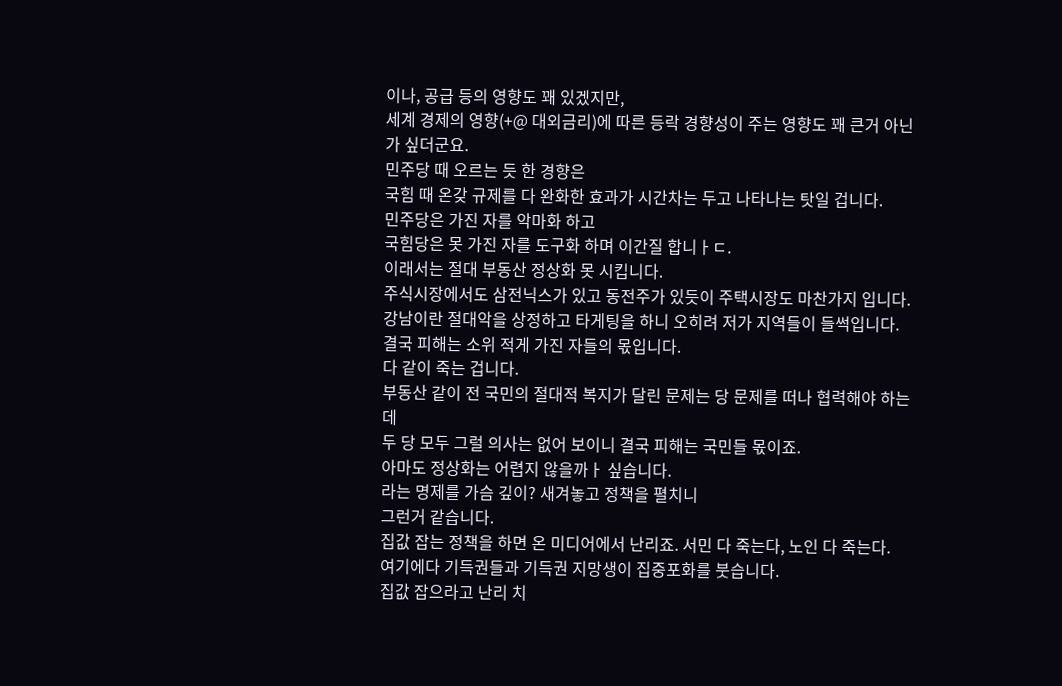이나, 공급 등의 영향도 꽤 있겠지만,
세계 경제의 영향(+@ 대외금리)에 따른 등락 경향성이 주는 영향도 꽤 큰거 아닌가 싶더군요.
민주당 때 오르는 듯 한 경향은
국힘 때 온갖 규제를 다 완화한 효과가 시간차는 두고 나타나는 탓일 겁니다.
민주당은 가진 자를 악마화 하고
국힘당은 못 가진 자를 도구화 하며 이간질 합니ㅏㄷ.
이래서는 절대 부동산 정상화 못 시킵니다.
주식시장에서도 삼전닉스가 있고 동전주가 있듯이 주택시장도 마찬가지 입니다.
강남이란 절대악을 상정하고 타게팅을 하니 오히려 저가 지역들이 들썩입니다.
결국 피해는 소위 적게 가진 자들의 몫입니다.
다 같이 죽는 겁니다.
부동산 같이 전 국민의 절대적 복지가 달린 문제는 당 문제를 떠나 협력해야 하는 데
두 당 모두 그럴 의사는 없어 보이니 결국 피해는 국민들 몫이죠.
아마도 정상화는 어렵지 않을까ㅏ 싶습니다.
라는 명제를 가슴 깊이? 새겨놓고 정책을 펼치니
그런거 같습니다.
집값 잡는 정책을 하면 온 미디어에서 난리죠. 서민 다 죽는다, 노인 다 죽는다.
여기에다 기득권들과 기득권 지망생이 집중포화를 붓습니다.
집값 잡으라고 난리 치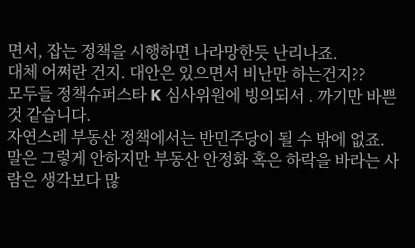면서, 잡는 정책을 시행하면 나라망한듯 난리나죠.
대체 어쩌란 건지. 대안은 있으면서 비난만 하는건지??
모두들 정책슈퍼스타 K 심사위원에 빙의되서 . 까기만 바쁜 것 같습니다.
자연스레 부동산 정책에서는 반민주당이 될 수 밖에 없죠.
말은 그렇게 안하지만 부동산 안정화 혹은 하락을 바라는 사람은 생각보다 많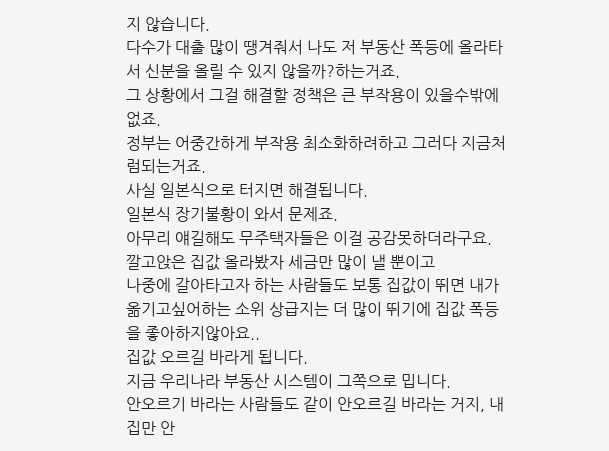지 않습니다.
다수가 대출 많이 땡겨줘서 나도 저 부동산 폭등에 올라타서 신분을 올릴 수 있지 않을까?하는거죠.
그 상황에서 그걸 해결할 정책은 큰 부작용이 있을수밖에 없죠.
정부는 어중간하게 부작용 최소화하려하고 그러다 지금처럼되는거죠.
사실 일본식으로 터지면 해결됩니다.
일본식 장기불황이 와서 문제죠.
아무리 얘길해도 무주택자들은 이걸 공감못하더라구요.
깔고앉은 집값 올라봤자 세금만 많이 낼 뿐이고
나중에 갈아타고자 하는 사람들도 보통 집값이 뛰면 내가 옮기고싶어하는 소위 상급지는 더 많이 뛰기에 집값 폭등을 좋아하지않아요..
집값 오르길 바라게 됩니다.
지금 우리나라 부동산 시스템이 그쪽으로 밉니다.
안오르기 바라는 사람들도 같이 안오르길 바라는 거지, 내집만 안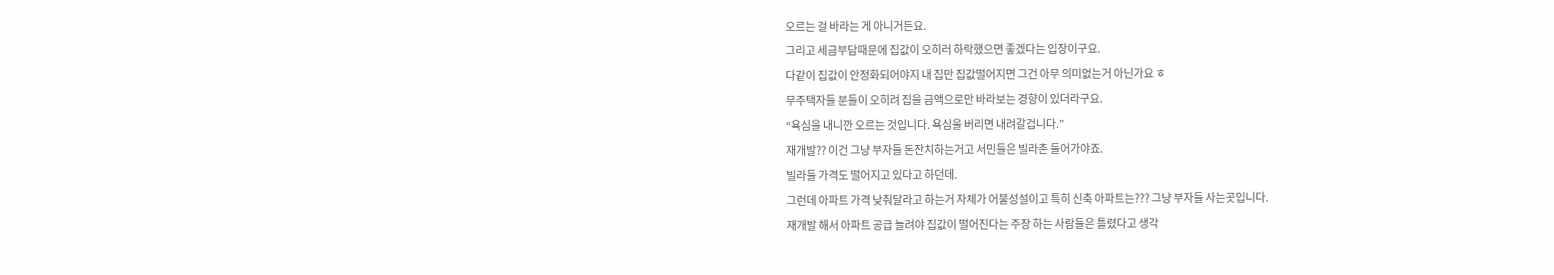오르는 걸 바라는 게 아니거든요.
그리고 세금부담때문에 집값이 오히러 하락했으면 좋겠다는 입장이구요.
다같이 집값이 안정화되어야지 내 집만 집값떨어지면 그건 아무 의미없는거 아닌가요 ㅎ
무주택자들 분들이 오히려 집을 금액으로만 바라보는 경향이 있더라구요.
“욕심을 내니깐 오르는 것입니다. 욕심울 버리면 내려갈겁니다.”
재개발?? 이건 그냥 부자들 돈잔치하는거고 서민들은 빌라촌 들어가야죠.
빌라들 가격도 떨어지고 있다고 하던데.
그런데 아파트 가격 낮춰달라고 하는거 자체가 어불성설이고 특히 신축 아파트는??? 그냥 부자들 사는곳입니다.
재개발 해서 아파트 공급 늘려야 집값이 떨어진다는 주장 하는 사람들은 틀렸다고 생각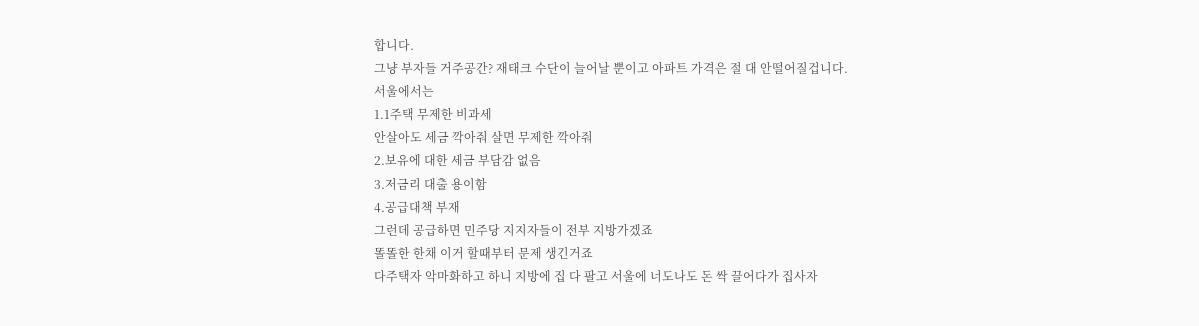합니다.
그냥 부자들 거주공간? 재태크 수단이 늘어날 뿐이고 아파트 가격은 절 대 안떨어질겁니다.
서울에서는
1.1주택 무제한 비과세
안살아도 세금 깍아줘 살면 무제한 깍아줘
2.보유에 대한 세금 부담감 없음
3.저금리 대출 용이함
4.공급대책 부재
그런데 공급하면 민주당 지지자들이 전부 지방가겠죠
똘똘한 한채 이거 할때부터 문제 생긴거죠
다주택자 악마화하고 하니 지방에 집 다 팔고 서울에 너도나도 돈 싹 끌어다가 집사자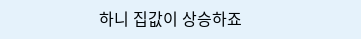하니 집값이 상승하죠